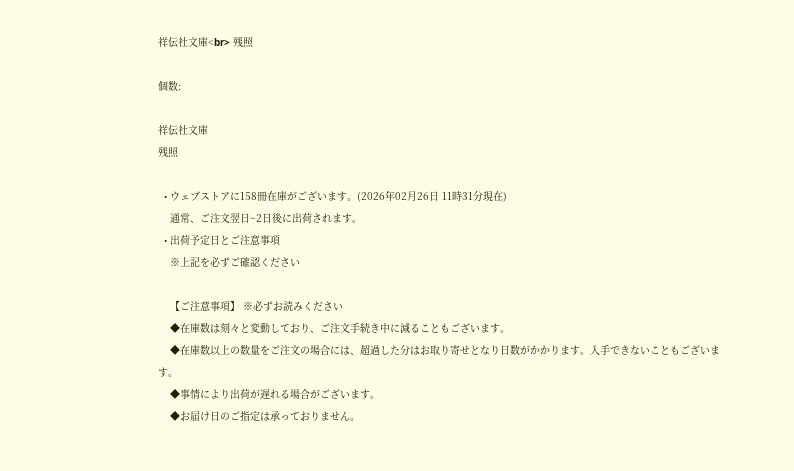祥伝社文庫<br> 残照

個数:

祥伝社文庫
残照

  • ウェブストアに158冊在庫がございます。(2026年02月26日 11時31分現在)
    通常、ご注文翌日~2日後に出荷されます。
  • 出荷予定日とご注意事項
    ※上記を必ずご確認ください

    【ご注意事項】 ※必ずお読みください
    ◆在庫数は刻々と変動しており、ご注文手続き中に減ることもございます。
    ◆在庫数以上の数量をご注文の場合には、超過した分はお取り寄せとなり日数がかかります。入手できないこともございます。
    ◆事情により出荷が遅れる場合がございます。
    ◆お届け日のご指定は承っておりません。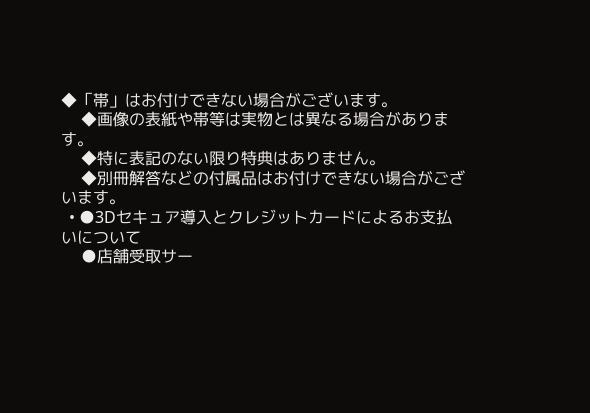◆「帯」はお付けできない場合がございます。
    ◆画像の表紙や帯等は実物とは異なる場合があります。
    ◆特に表記のない限り特典はありません。
    ◆別冊解答などの付属品はお付けできない場合がございます。
  • ●3Dセキュア導入とクレジットカードによるお支払いについて
    ●店舗受取サー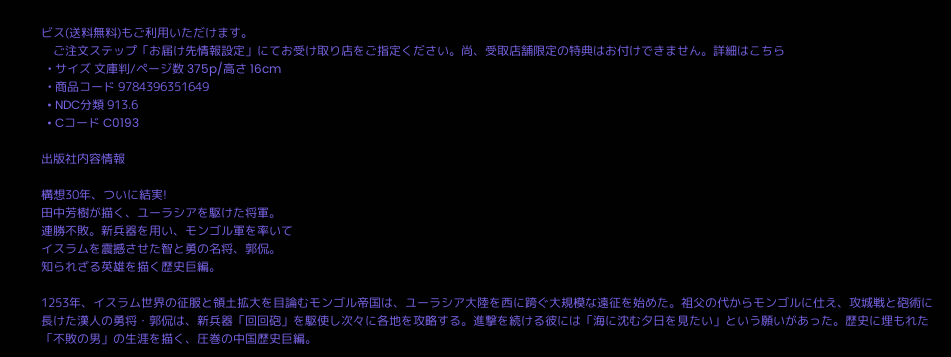ビス(送料無料)もご利用いただけます。
    ご注文ステップ「お届け先情報設定」にてお受け取り店をご指定ください。尚、受取店舗限定の特典はお付けできません。詳細はこちら
  • サイズ 文庫判/ページ数 375p/高さ 16cm
  • 商品コード 9784396351649
  • NDC分類 913.6
  • Cコード C0193

出版社内容情報

構想30年、ついに結実!
田中芳樹が描く、ユーラシアを駆けた将軍。
連勝不敗。新兵器を用い、モンゴル軍を率いて
イスラムを震撼させた智と勇の名将、郭侃。
知られざる英雄を描く歴史巨編。

1253年、イスラム世界の征服と領土拡大を目論むモンゴル帝国は、ユーラシア大陸を西に跨ぐ大規模な遠征を始めた。祖父の代からモンゴルに仕え、攻城戦と砲術に長けた漢人の勇将・郭侃は、新兵器「回回砲」を駆使し次々に各地を攻略する。進撃を続ける彼には「海に沈む夕日を見たい」という願いがあった。歴史に埋もれた「不敗の男」の生涯を描く、圧巻の中国歴史巨編。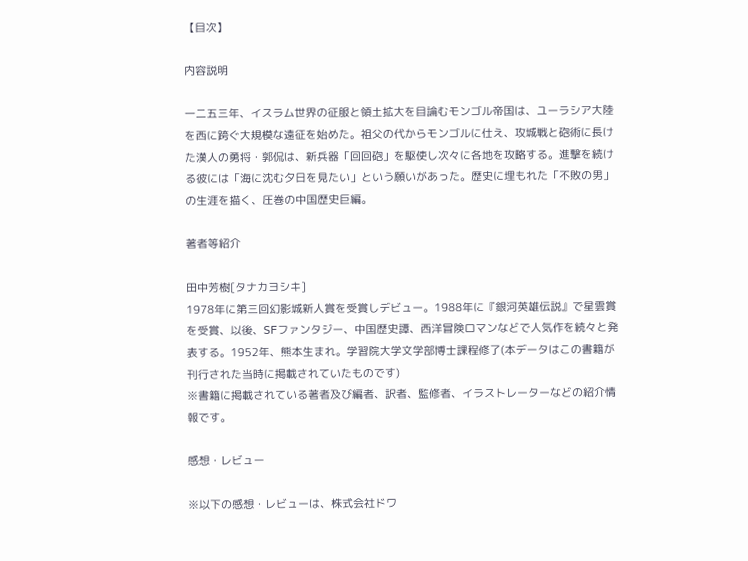【目次】

内容説明

一二五三年、イスラム世界の征服と領土拡大を目論むモンゴル帝国は、ユーラシア大陸を西に跨ぐ大規模な遠征を始めた。祖父の代からモンゴルに仕え、攻城戦と砲術に長けた漢人の勇将・郭侃は、新兵器「回回砲」を駆使し次々に各地を攻略する。進撃を続ける彼には「海に沈む夕日を見たい」という願いがあった。歴史に埋もれた「不敗の男」の生涯を描く、圧巻の中国歴史巨編。

著者等紹介

田中芳樹[タナカヨシキ]
1978年に第三回幻影城新人賞を受賞しデビュー。1988年に『銀河英雄伝説』で星雲賞を受賞、以後、SFファンタジー、中国歴史譚、西洋冒険ロマンなどで人気作を続々と発表する。1952年、熊本生まれ。学習院大学文学部博士課程修了(本データはこの書籍が刊行された当時に掲載されていたものです)
※書籍に掲載されている著者及び編者、訳者、監修者、イラストレーターなどの紹介情報です。

感想・レビュー

※以下の感想・レビューは、株式会社ドワ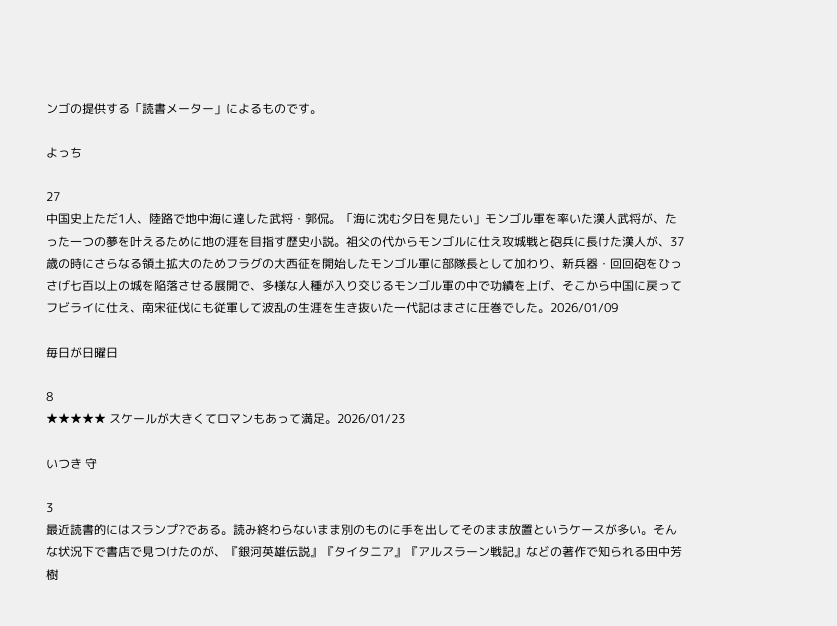ンゴの提供する「読書メーター」によるものです。

よっち

27
中国史上ただ1人、陸路で地中海に達した武将・郭侃。「海に沈む夕日を見たい」モンゴル軍を率いた漢人武将が、たった一つの夢を叶えるために地の涯を目指す歴史小説。祖父の代からモンゴルに仕え攻城戦と砲兵に長けた漢人が、37歳の時にさらなる領土拡大のためフラグの大西征を開始したモンゴル軍に部隊長として加わり、新兵器・回回砲をひっさげ七百以上の城を陥落させる展開で、多様な人種が入り交じるモンゴル軍の中で功績を上げ、そこから中国に戻ってフビライに仕え、南宋征伐にも従軍して波乱の生涯を生き抜いた一代記はまさに圧巻でした。2026/01/09

毎日が日曜日

8
★★★★★ スケールが大きくてロマンもあって満足。2026/01/23

いつき 守

3
最近読書的にはスランプ?である。読み終わらないまま別のものに手を出してそのまま放置というケースが多い。そんな状況下で書店で見つけたのが、『銀河英雄伝説』『タイタニア』『アルスラーン戦記』などの著作で知られる田中芳樹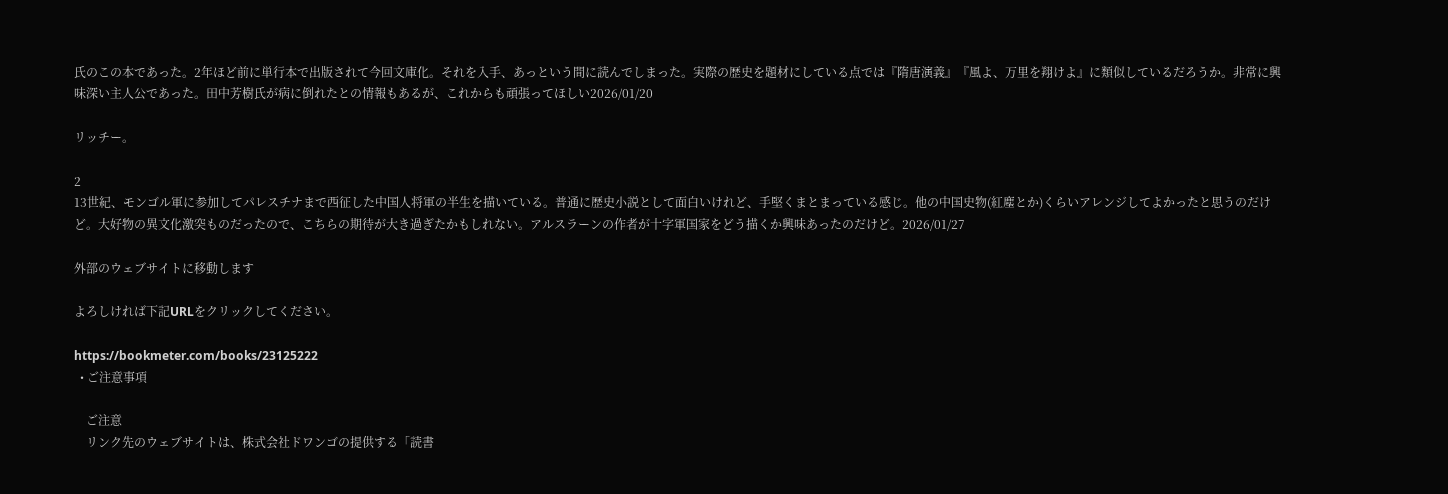氏のこの本であった。2年ほど前に単行本で出版されて今回文庫化。それを入手、あっという間に読んでしまった。実際の歴史を題材にしている点では『隋唐演義』『風よ、万里を翔けよ』に類似しているだろうか。非常に興味深い主人公であった。田中芳樹氏が病に倒れたとの情報もあるが、これからも頑張ってほしい2026/01/20

リッチー。

2
13世紀、モンゴル軍に参加してパレスチナまで西征した中国人将軍の半生を描いている。普通に歴史小説として面白いけれど、手堅くまとまっている感じ。他の中国史物(紅塵とか)くらいアレンジしてよかったと思うのだけど。大好物の異文化激突ものだったので、こちらの期待が大き過ぎたかもしれない。アルスラーンの作者が十字軍国家をどう描くか興味あったのだけど。2026/01/27

外部のウェブサイトに移動します

よろしければ下記URLをクリックしてください。

https://bookmeter.com/books/23125222
  • ご注意事項

    ご注意
    リンク先のウェブサイトは、株式会社ドワンゴの提供する「読書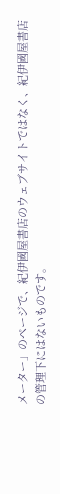メーター」のページで、紀伊國屋書店のウェブサイトではなく、紀伊國屋書店の管理下にはないものです。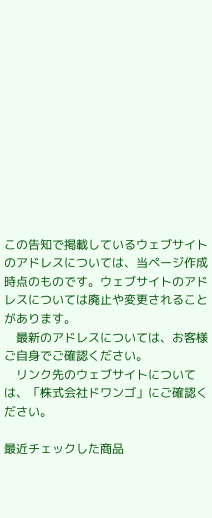この告知で掲載しているウェブサイトのアドレスについては、当ページ作成時点のものです。ウェブサイトのアドレスについては廃止や変更されることがあります。
    最新のアドレスについては、お客様ご自身でご確認ください。
    リンク先のウェブサイトについては、「株式会社ドワンゴ」にご確認ください。

最近チェックした商品